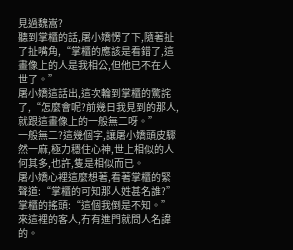見過魏嵩?
聽到掌櫃的話,屠小嬌愣了下,隨著扯了扯嘴角,“掌櫃的應該是看錯了,這畫像上的人是我相公,但他已不在人世了。”
屠小嬌這話出,這次輪到掌櫃的驚詫了,“怎麼會呢?前幾日我見到的那人,就跟這畫像上的一般無二呀。”
一般無二?這幾個字,讓屠小嬌頭皮驟然一麻,極力穩住心神,世上相似的人何其多,也許,隻是相似而已。
屠小嬌心裡這麼想著,看著掌櫃的緊聲道:“掌櫃的可知那人姓甚名誰?”
掌櫃的搖頭:“這個我倒是不知。”
來這裡的客人,冇有進門就問人名諱的。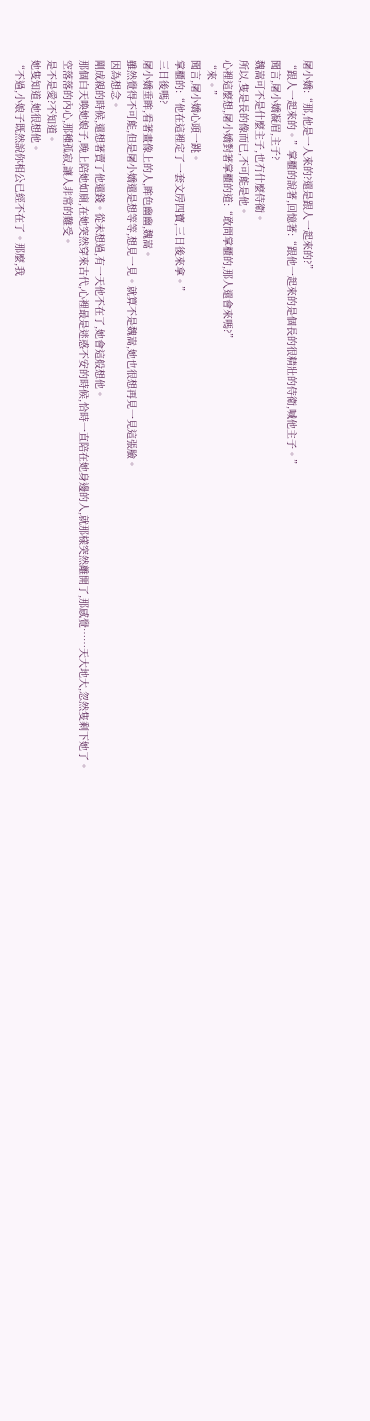屠小嬌:“那,他是一人來的?還是跟人一起來的?”
“跟人一起來的。”掌櫃的說著,回憶著:“跟他一起來的是個長的很精壯的侍衛,喊他主子。”
聞言,屠小嬌凝眉,主子?
魏嵩可不是什麼主子,也冇什麼侍衛。
所以,隻是長的像而已,不可能是他。
心裡這麼想,屠小嬌對著掌櫃的道:“敢問掌櫃的,那人還會來嗎?”
“來。”
聞言,屠小嬌心頭一跳。
掌櫃的:“他在這裡定了一套文房四寶,三日後來拿。”
三日後嗎?
屠小嬌垂眸,看著畫像上的人,眸色幽幽,魏嵩。
雖然覺得不可能,但是屠小嬌還是想等等,想見一見。就算不是魏嵩,她也很想再見一見這張臉。
因為想念。
剛成親的時候,還想著賣了他還錢。從未想過,有一天他不在了,她會這般想他。
那個白天喚她娘子,晚上陪她如廁,在她突然穿來古代,心裡最是迷惑不安的時候,恰時一直陪在她身邊的人,就那樣突然離開了,那感覺……天大地大,忽然隻剩下她了。
空落落的內心,那種孤寂,讓人非常的難受。
是不是愛?不知道。
她隻知道,她很想他。
“不過,小娘子既然說你相公已經不在了。那麼,我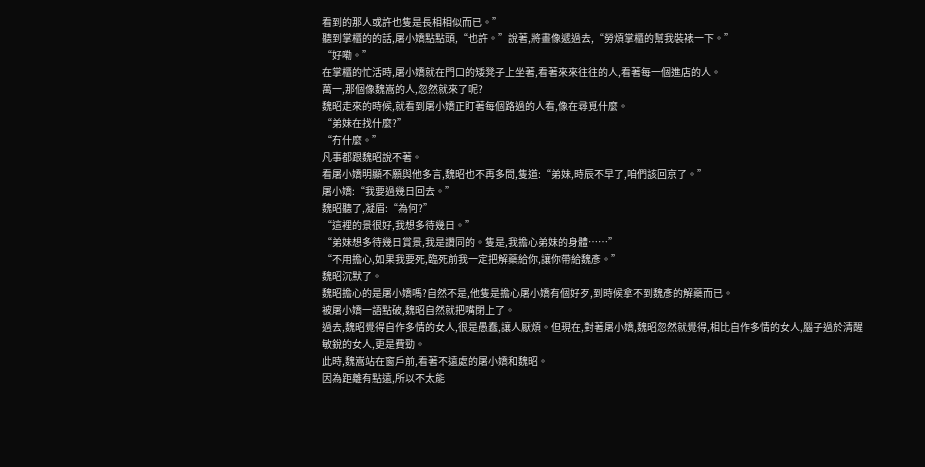看到的那人或許也隻是長相相似而已。”
聽到掌櫃的的話,屠小嬌點點頭,“也許。”說著,將畫像遞過去,“勞煩掌櫃的幫我裝裱一下。”
“好嘞。”
在掌櫃的忙活時,屠小嬌就在門口的矮凳子上坐著,看著來來往往的人,看著每一個進店的人。
萬一,那個像魏嵩的人,忽然就來了呢?
魏昭走來的時候,就看到屠小嬌正盯著每個路過的人看,像在尋覓什麼。
“弟妹在找什麼?”
“冇什麼。”
凡事都跟魏昭說不著。
看屠小嬌明顯不願與他多言,魏昭也不再多問,隻道:“弟妹,時辰不早了,咱們該回京了。”
屠小嬌:“我要過幾日回去。”
魏昭聽了,凝眉:“為何?”
“這裡的景很好,我想多待幾日。”
“弟妹想多待幾日賞景,我是讚同的。隻是,我擔心弟妹的身體……”
“不用擔心,如果我要死,臨死前我一定把解藥給你,讓你帶給魏彥。”
魏昭沉默了。
魏昭擔心的是屠小嬌嗎?自然不是,他隻是擔心屠小嬌有個好歹,到時候拿不到魏彥的解藥而已。
被屠小嬌一語點破,魏昭自然就把嘴閉上了。
過去,魏昭覺得自作多情的女人,很是愚蠢,讓人厭煩。但現在,對著屠小嬌,魏昭忽然就覺得,相比自作多情的女人,腦子過於清醒敏銳的女人,更是費勁。
此時,魏嵩站在窗戶前,看著不遠處的屠小嬌和魏昭。
因為距離有點遠,所以不太能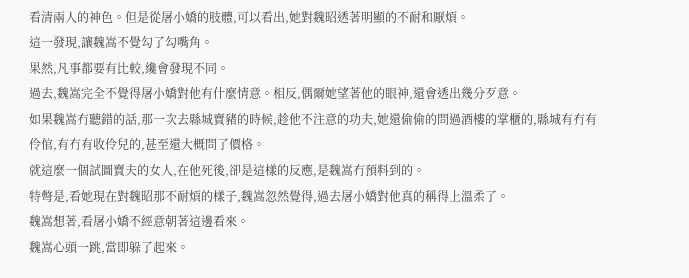看清兩人的神色。但是從屠小嬌的肢體,可以看出,她對魏昭透著明顯的不耐和厭煩。
這一發現,讓魏嵩不覺勾了勾嘴角。
果然,凡事都要有比較,纔會發現不同。
過去,魏嵩完全不覺得屠小嬌對他有什麼情意。相反,偶爾她望著他的眼神,還會透出幾分歹意。
如果魏嵩冇聽錯的話,那一次去縣城賣豬的時候,趁他不注意的功夫,她還偷偷的問過酒樓的掌櫃的,縣城有冇有伶倌,有冇有收伶兒的,甚至還大概問了價格。
就這麼一個試圖賣夫的女人,在他死後,卻是這樣的反應,是魏嵩冇預料到的。
特彆是,看她現在對魏昭那不耐煩的樣子,魏嵩忽然覺得,過去屠小嬌對他真的稱得上溫柔了。
魏嵩想著,看屠小嬌不經意朝著這邊看來。
魏嵩心頭一跳,當即躲了起來。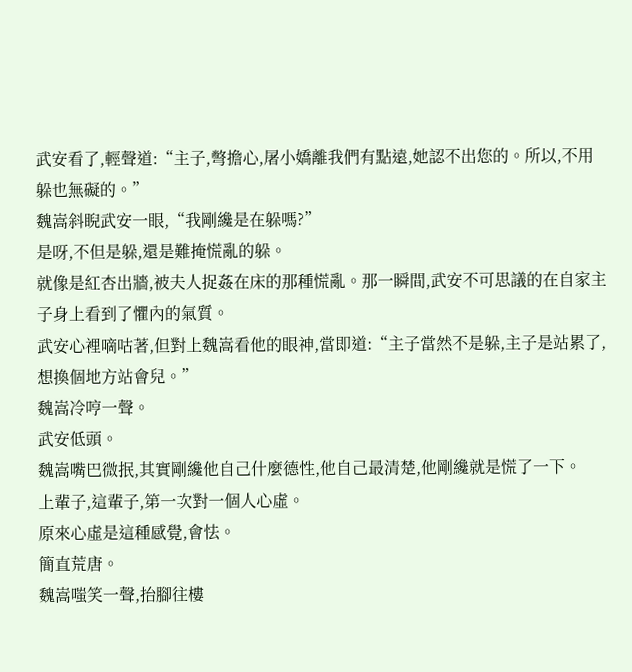武安看了,輕聲道:“主子,彆擔心,屠小嬌離我們有點遠,她認不出您的。所以,不用躲也無礙的。”
魏嵩斜睨武安一眼,“我剛纔是在躲嗎?”
是呀,不但是躲,還是難掩慌亂的躲。
就像是紅杏出牆,被夫人捉姦在床的那種慌亂。那一瞬間,武安不可思議的在自家主子身上看到了懼內的氣質。
武安心裡嘀咕著,但對上魏嵩看他的眼神,當即道:“主子當然不是躲,主子是站累了,想換個地方站會兒。”
魏嵩冷哼一聲。
武安低頭。
魏嵩嘴巴微抿,其實剛纔他自己什麼德性,他自己最清楚,他剛纔就是慌了一下。
上輩子,這輩子,第一次對一個人心虛。
原來心虛是這種感覺,會怯。
簡直荒唐。
魏嵩嗤笑一聲,抬腳往樓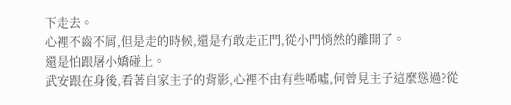下走去。
心裡不齒不屑,但是走的時候,還是冇敢走正門,從小門悄然的離開了。
還是怕跟屠小嬌碰上。
武安跟在身後,看著自家主子的背影,心裡不由有些唏噓,何曾見主子這麼慫過?從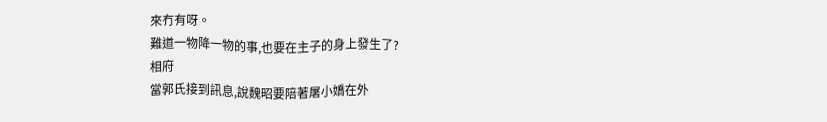來冇有呀。
難道一物降一物的事,也要在主子的身上發生了?
相府
當郭氏接到訊息,說魏昭要陪著屠小嬌在外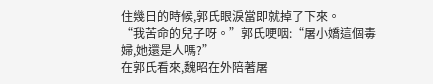住幾日的時候,郭氏眼淚當即就掉了下來。
“我苦命的兒子呀。”郭氏哽咽:“屠小嬌這個毒婦,她還是人嗎?”
在郭氏看來,魏昭在外陪著屠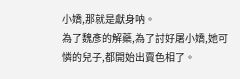小嬌,那就是獻身呐。
為了魏彥的解藥,為了討好屠小嬌,她可憐的兒子,都開始出賣色相了。